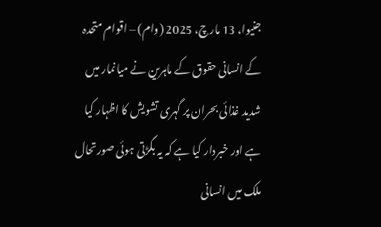جنیوا، 13 مارچ، 2025 (وام) – اقوام متحدہ کے انسانی حقوق کے ماہرین نے میانمار میں شدید غذائی بحران پر گہری تشویش کا اظہار کیا ہے اور خبردار کیا ہے کہ یہ بگڑتی ہوئی صورتحال ملک میں انسانی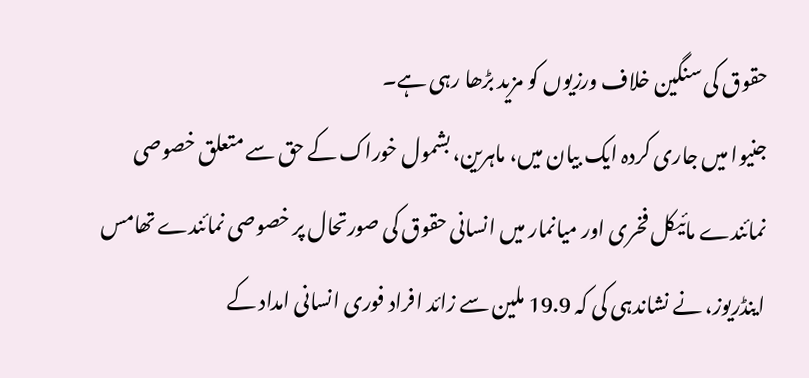حقوق کی سنگین خلاف ورزیوں کو مزید بڑھا رہی ہے۔
جنیوا میں جاری کردہ ایک بیان میں، ماہرین، بشمول خوراک کے حق سے متعلق خصوصی نمائندے مائیکل فخری اور میانمار میں انسانی حقوق کی صورتحال پر خصوصی نمائندے تھامس اینڈریوز، نے نشاندہی کی کہ 19.9 ملین سے زائد افراد فوری انسانی امداد کے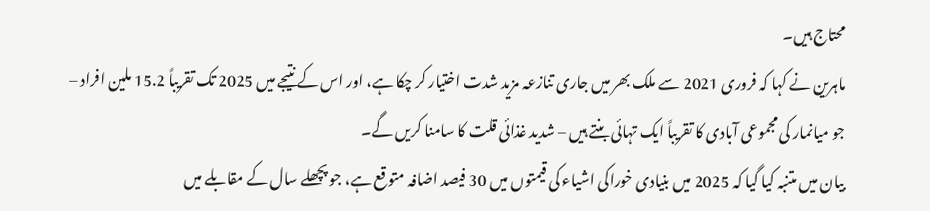محتاج ہیں۔
ماہرین نے کہا کہ فروری 2021 سے ملک بھر میں جاری تنازعہ مزید شدت اختیار کر چکا ہے، اور اس کے نتیجے میں 2025 تک تقریباً 15.2 ملین افراد – جو میانمار کی مجموعی آبادی کا تقریباً ایک تہائی بنتے ہیں – شدید غذائی قلت کا سامنا کریں گے۔
بیان میں متنبہ کیا گیا کہ 2025 میں بنیادی خوراکی اشیاء کی قیمتوں میں 30 فیصد اضافہ متوقع ہے، جو پچھلے سال کے مقابلے میں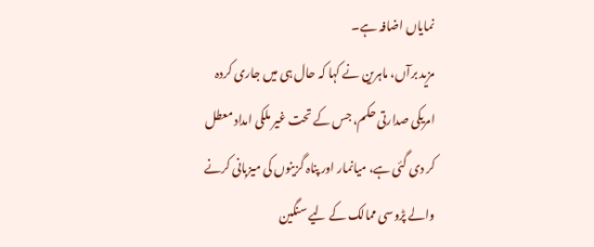نمایاں اضافہ ہے۔
مزید برآں، ماہرین نے کہا کہ حال ہی میں جاری کردہ امریکی صدارتی حکم، جس کے تحت غیر ملکی امداد معطل کر دی گئی ہے، میانمار اور پناہ گزینوں کی میزبانی کرنے والے پڑوسی ممالک کے لیے سنگین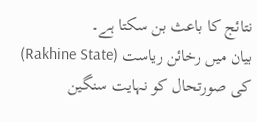نتائج کا باعث بن سکتا ہے۔
بیان میں رخائن ریاست (Rakhine State) کی صورتحال کو نہایت سنگین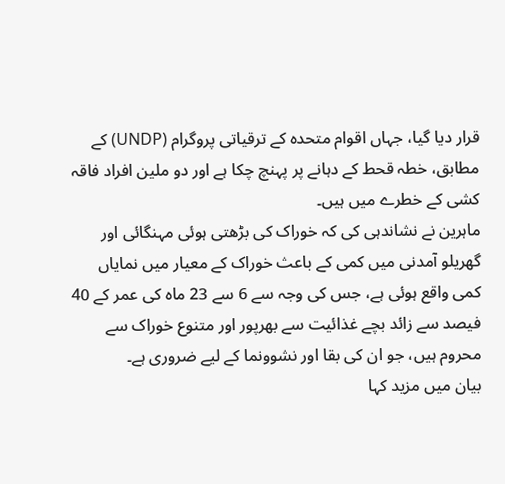قرار دیا گیا، جہاں اقوام متحدہ کے ترقیاتی پروگرام (UNDP) کے مطابق، خطہ قحط کے دہانے پر پہنچ چکا ہے اور دو ملین افراد فاقہ کشی کے خطرے میں ہیں۔
ماہرین نے نشاندہی کی کہ خوراک کی بڑھتی ہوئی مہنگائی اور گھریلو آمدنی میں کمی کے باعث خوراک کے معیار میں نمایاں کمی واقع ہوئی ہے، جس کی وجہ سے 6 سے 23 ماہ کی عمر کے 40 فیصد سے زائد بچے غذائیت سے بھرپور اور متنوع خوراک سے محروم ہیں، جو ان کی بقا اور نشوونما کے لیے ضروری ہے۔
بیان میں مزید کہا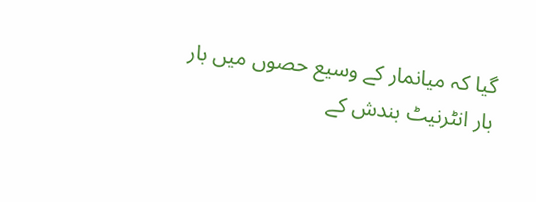گیا کہ میانمار کے وسیع حصوں میں بار بار انٹرنیٹ بندش کے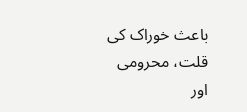باعث خوراک کی قلت، محرومی اور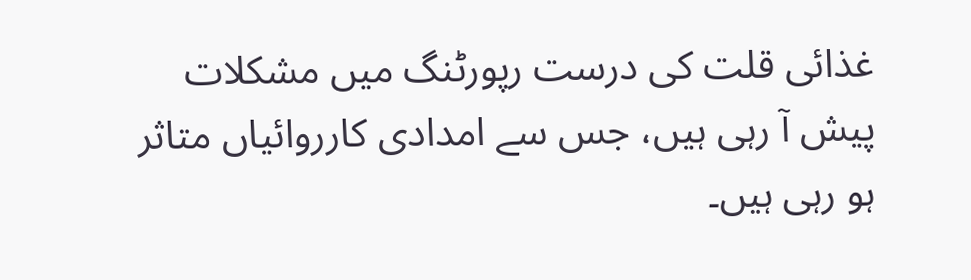غذائی قلت کی درست رپورٹنگ میں مشکلات پیش آ رہی ہیں، جس سے امدادی کارروائیاں متاثر ہو رہی ہیں۔